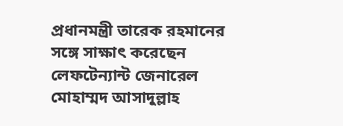প্রধানমন্ত্রী তারেক রহমানের সঙ্গে সাক্ষাৎ করেছেন লেফটেন্যান্ট জেনারেল মোহাম্মদ আসাদুল্লাহ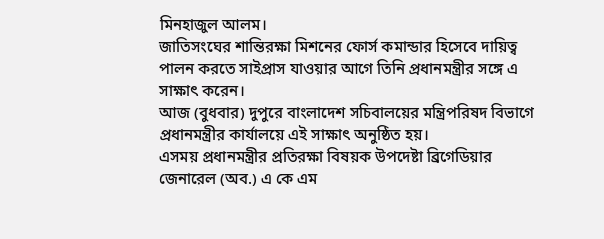মিনহাজুল আলম।
জাতিসংঘের শান্তিরক্ষা মিশনের ফোর্স কমান্ডার হিসেবে দায়িত্ব পালন করতে সাইপ্রাস যাওয়ার আগে তিনি প্রধানমন্ত্রীর সঙ্গে এ সাক্ষাৎ করেন।
আজ (বুধবার) দুপুরে বাংলাদেশ সচিবালয়ের মন্ত্রিপরিষদ বিভাগে প্রধানমন্ত্রীর কার্যালয়ে এই সাক্ষাৎ অনুষ্ঠিত হয়।
এসময় প্রধানমন্ত্রীর প্রতিরক্ষা বিষয়ক উপদেষ্টা ব্রিগেডিয়ার জেনারেল (অব.) এ কে এম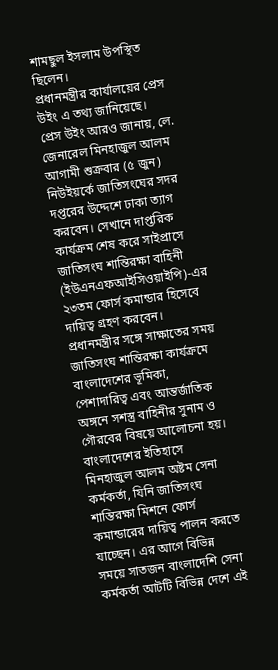শামছুল ইসলাম উপস্থিত ছিলেন।
প্রধানমন্ত্রীর কার্যালয়ের প্রেস উইং এ তথ্য জানিয়েছে।
প্রেস উইং আরও জানায়, লে. জেনারেল মিনহাজুল আলম আগামী শুক্রবার (৫ জুন) নিউইয়র্কে জাতিসংঘের সদর দপ্তরের উদ্দেশে ঢাকা ত্যাগ করবেন। সেখানে দাপ্তরিক কার্যক্রম শেষ করে সাইপ্রাসে জাতিসংঘ শান্তিরক্ষা বাহিনী (ইউএনএফআইসিওয়াইপি)-এর ২৩তম ফোর্স কমান্ডার হিসেবে দায়িত্ব গ্রহণ করবেন।
প্রধানমন্ত্রীর সঙ্গে সাক্ষাতের সময় জাতিসংঘ শান্তিরক্ষা কার্যক্রমে বাংলাদেশের ভূমিকা, পেশাদারিত্ব এবং আন্তর্জাতিক অঙ্গনে সশস্ত্র বাহিনীর সুনাম ও গৌরবের বিষয়ে আলোচনা হয়।
বাংলাদেশের ইতিহাসে মিনহাজুল আলম অষ্টম সেনা কর্মকর্তা, যিনি জাতিসংঘ শান্তিরক্ষা মিশনে ফোর্স কমান্ডারের দায়িত্ব পালন করতে যাচ্ছেন। এর আগে বিভিন্ন সময়ে সাতজন বাংলাদেশি সেনা কর্মকর্তা আটটি বিভিন্ন দেশে এই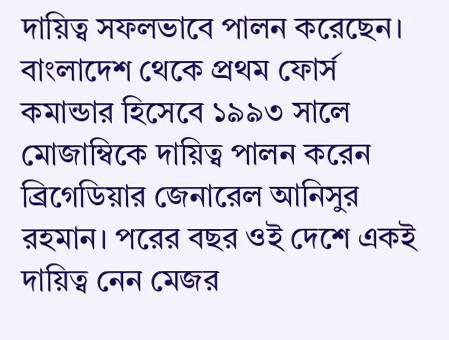দায়িত্ব সফলভাবে পালন করেছেন।
বাংলাদেশ থেকে প্রথম ফোর্স কমান্ডার হিসেবে ১৯৯৩ সালে মোজাম্বিকে দায়িত্ব পালন করেন ব্রিগেডিয়ার জেনারেল আনিসুর রহমান। পরের বছর ওই দেশে একই দায়িত্ব নেন মেজর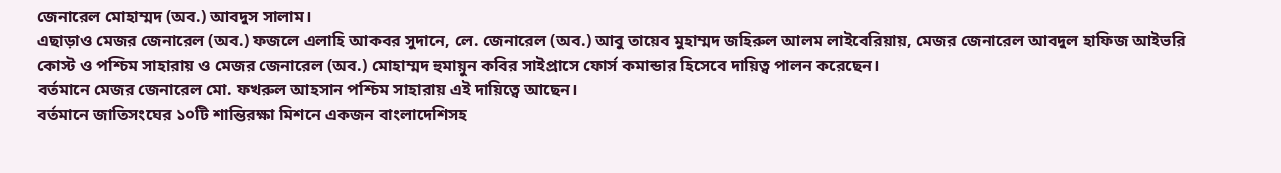জেনারেল মোহাম্মদ (অব.) আবদুস সালাম।
এছাড়াও মেজর জেনারেল (অব.) ফজলে এলাহি আকবর সুদানে, লে. জেনারেল (অব.) আবু তায়েব মুহাম্মদ জহিরুল আলম লাইবেরিয়ায়, মেজর জেনারেল আবদুল হাফিজ আইভরি কোস্ট ও পশ্চিম সাহারায় ও মেজর জেনারেল (অব.) মোহাম্মদ হুমায়ুন কবির সাইপ্রাসে ফোর্স কমান্ডার হিসেবে দায়িত্ব পালন করেছেন।
বর্তমানে মেজর জেনারেল মো. ফখরুল আহসান পশ্চিম সাহারায় এই দায়িত্বে আছেন।
বর্তমানে জাতিসংঘের ১০টি শান্তিরক্ষা মিশনে একজন বাংলাদেশিসহ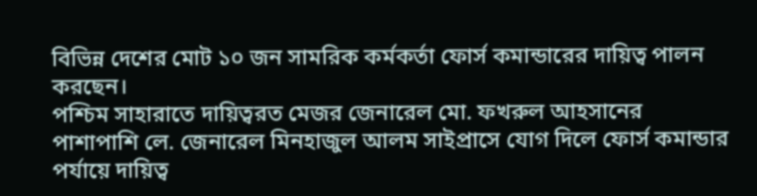বিভিন্ন দেশের মোট ১০ জন সামরিক কর্মকর্তা ফোর্স কমান্ডারের দায়িত্ব পালন করছেন।
পশ্চিম সাহারাতে দায়িত্বরত মেজর জেনারেল মো. ফখরুল আহসানের পাশাপাশি লে. জেনারেল মিনহাজুল আলম সাইপ্রাসে যোগ দিলে ফোর্স কমান্ডার পর্যায়ে দায়িত্ব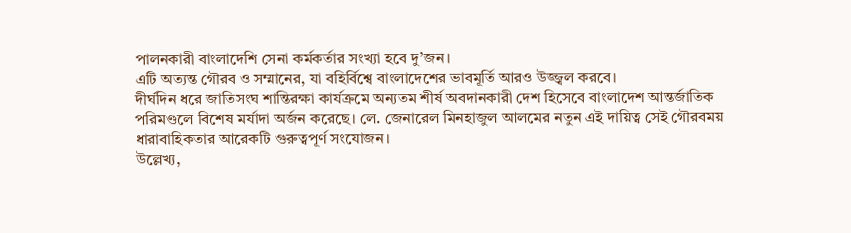পালনকারী বাংলাদেশি সেনা কর্মকর্তার সংখ্যা হবে দু’জন।
এটি অত্যন্ত গৌরব ও সম্মানের, যা বহির্বিশ্বে বাংলাদেশের ভাবমূর্তি আরও উজ্জ্বল করবে।
দীর্ঘদিন ধরে জাতিসংঘ শান্তিরক্ষা কার্যক্রমে অন্যতম শীর্ষ অবদানকারী দেশ হিসেবে বাংলাদেশ আন্তর্জাতিক পরিমণ্ডলে বিশেষ মর্যাদা অর্জন করেছে। লে. জেনারেল মিনহাজুল আলমের নতুন এই দায়িত্ব সেই গৌরবময় ধারাবাহিকতার আরেকটি গুরুত্বপূর্ণ সংযোজন।
উল্লেখ্য,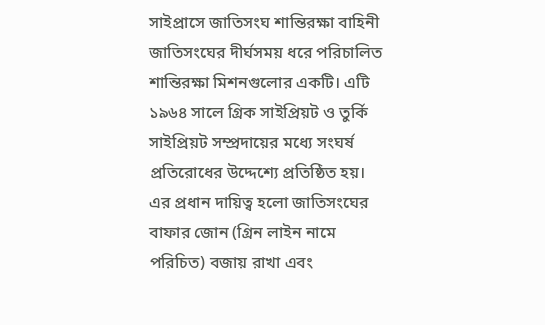সাইপ্রাসে জাতিসংঘ শান্তিরক্ষা বাহিনী জাতিসংঘের দীর্ঘসময় ধরে পরিচালিত শান্তিরক্ষা মিশনগুলোর একটি। এটি ১৯৬৪ সালে গ্রিক সাইপ্রিয়ট ও তুর্কি সাইপ্রিয়ট সম্প্রদায়ের মধ্যে সংঘর্ষ প্রতিরোধের উদ্দেশ্যে প্রতিষ্ঠিত হয়।
এর প্রধান দায়িত্ব হলো জাতিসংঘের বাফার জোন (গ্রিন লাইন নামে পরিচিত) বজায় রাখা এবং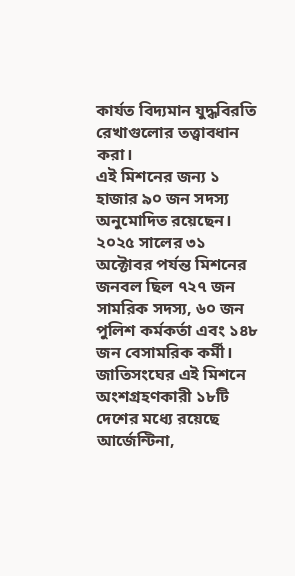কার্যত বিদ্যমান যুদ্ধবিরতি রেখাগুলোর তত্ত্বাবধান করা।
এই মিশনের জন্য ১ হাজার ৯০ জন সদস্য অনুমোদিত রয়েছেন। ২০২৫ সালের ৩১ অক্টোবর পর্যন্ত মিশনের জনবল ছিল ৭২৭ জন সামরিক সদস্য, ৬০ জন পুলিশ কর্মকর্তা এবং ১৪৮ জন বেসামরিক কর্মী।
জাতিসংঘের এই মিশনে অংশগ্রহণকারী ১৮টি দেশের মধ্যে রয়েছে আর্জেন্টিনা,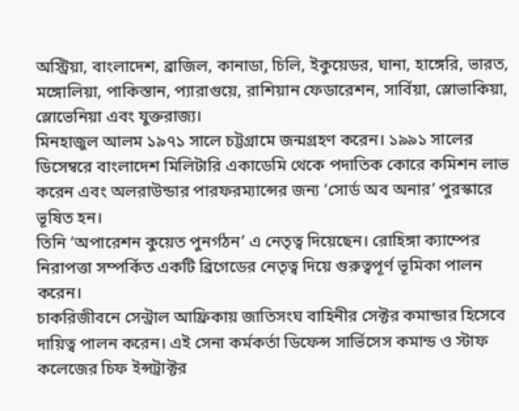অস্ট্রিয়া, বাংলাদেশ, ব্রাজিল, কানাডা, চিলি, ইকুয়েডর, ঘানা, হাঙ্গেরি, ভারত, মঙ্গোলিয়া, পাকিস্তান, প্যারাগুয়ে, রাশিয়ান ফেডারেশন, সার্বিয়া, স্লোভাকিয়া, স্লোভেনিয়া এবং যুক্তরাজ্য।
মিনহাজুল আলম ১৯৭১ সালে চট্টগ্রামে জন্মগ্রহণ করেন। ১৯৯১ সালের ডিসেম্বরে বাংলাদেশ মিলিটারি একাডেমি থেকে পদাতিক কোরে কমিশন লাভ করেন এবং অলরাউন্ডার পারফরম্যান্সের জন্য ‘সোর্ড অব অনার’ পুরস্কারে ভূষিত হন।
তিনি ‘অপারেশন কুয়েত পুনর্গঠন’ এ নেতৃত্ব দিয়েছেন। রোহিঙ্গা ক্যাম্পের নিরাপত্তা সম্পর্কিত একটি ব্রিগেডের নেতৃত্ব দিয়ে গুরুত্বপূর্ণ ভূমিকা পালন করেন।
চাকরিজীবনে সেন্ট্রাল আফ্রিকায় জাতিসংঘ বাহিনীর সেক্টর কমান্ডার হিসেবে দায়িত্ব পালন করেন। এই সেনা কর্মকর্তা ডিফেন্স সার্ভিসেস কমান্ড ও স্টাফ কলেজের চিফ ইন্সট্রাক্টর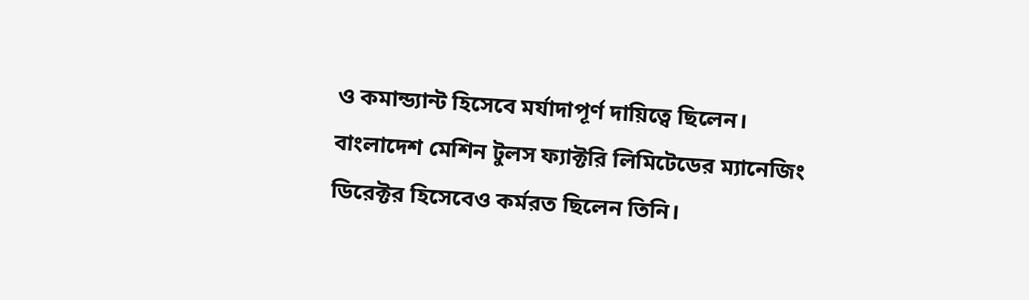ও কমান্ড্যান্ট হিসেবে মর্যাদাপূর্ণ দায়িত্বে ছিলেন।
বাংলাদেশ মেশিন টুলস ফ্যাক্টরি লিমিটেডের ম্যানেজিং ডিরেক্টর হিসেবেও কর্মরত ছিলেন তিনি।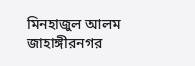মিনহাজুল আলম জাহাঙ্গীরনগর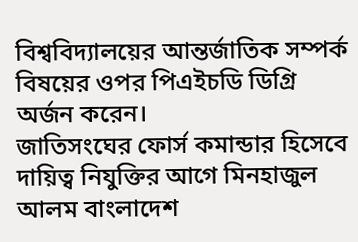বিশ্ববিদ্যালয়ের আন্তর্জাতিক সম্পর্ক বিষয়ের ওপর পিএইচডি ডিগ্রি অর্জন করেন।
জাতিসংঘের ফোর্স কমান্ডার হিসেবে দায়িত্ব নিযুক্তির আগে মিনহাজুল আলম বাংলাদেশ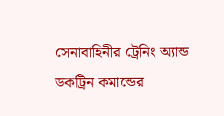সেনাবাহিনীর ট্রেনিং অ্যান্ড ডকট্রিন কমান্ডের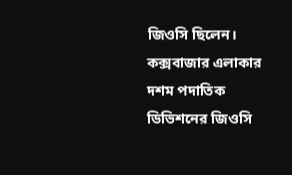জিওসি ছিলেন।
কক্সবাজার এলাকার দশম পদাতিক ডিভিশনের জিওসি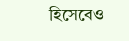হিসেবেও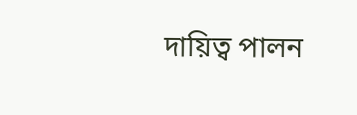দায়িত্ব পালন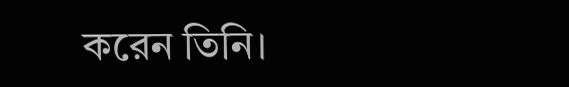করেন তিনি।